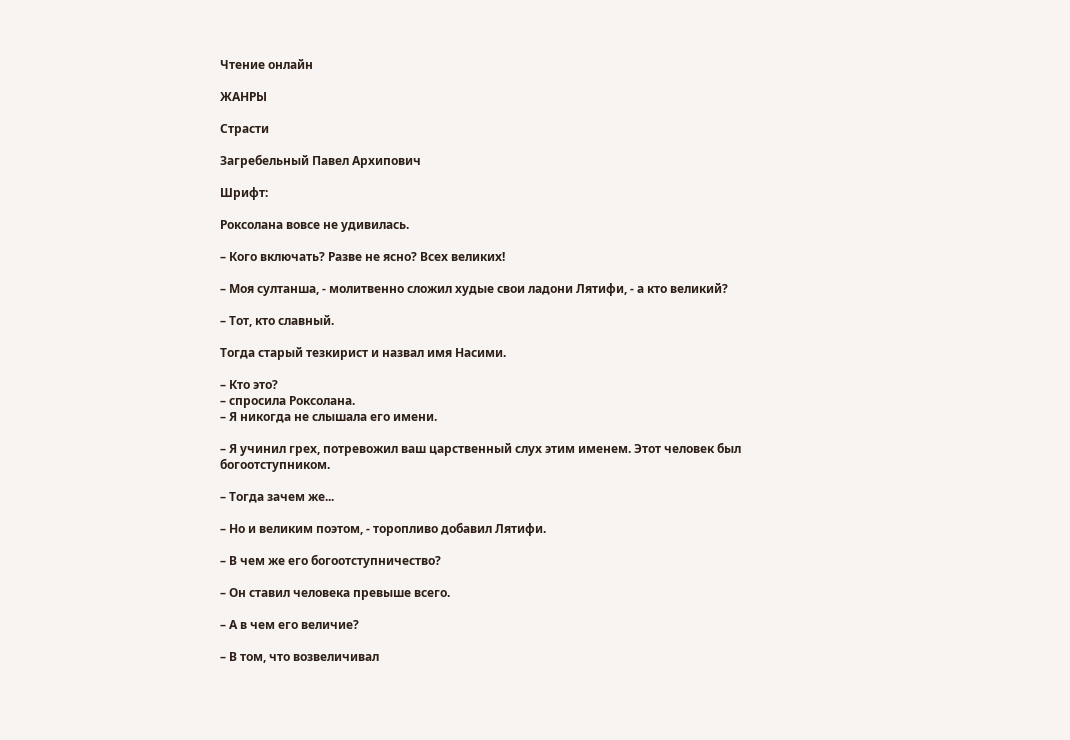Чтение онлайн

ЖАНРЫ

Страсти

Загребельный Павел Архипович

Шрифт:

Роксолана вовсе не удивилась.

– Кого включать? Разве не ясно? Всех великих!

– Моя султанша, - молитвенно сложил худые свои ладони Лятифи, - а кто великий?

– Тот, кто славный.

Тогда старый тезкирист и назвал имя Насими.

– Кто это?
– спросила Роксолана.
– Я никогда не слышала его имени.

– Я учинил грех, потревожил ваш царственный слух этим именем. Этот человек был богоотступником.

– Тогда зачем же...

– Но и великим поэтом, - торопливо добавил Лятифи.

– В чем же его богоотступничество?

– Он ставил человека превыше всего.

– А в чем его величие?

– В том, что возвеличивал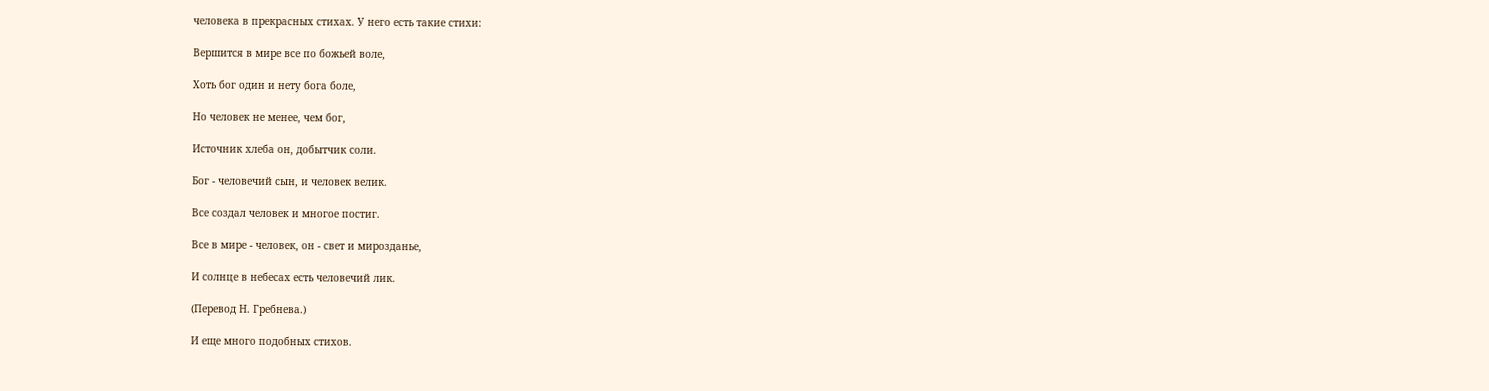человека в прекрасных стихах. У него есть такие стихи:

Вершится в мире все по божьей воле,

Хоть бог один и нету бога боле,

Но человек не менее, чем бог,

Источник хлеба он, добытчик соли.

Бог - человечий сын, и человек велик.

Все создал человек и многое постиг.

Все в мире - человек, он - свет и мирозданье,

И солнце в небесах есть человечий лик.

(Перевод Н. Гребнева.)

И еще много подобных стихов.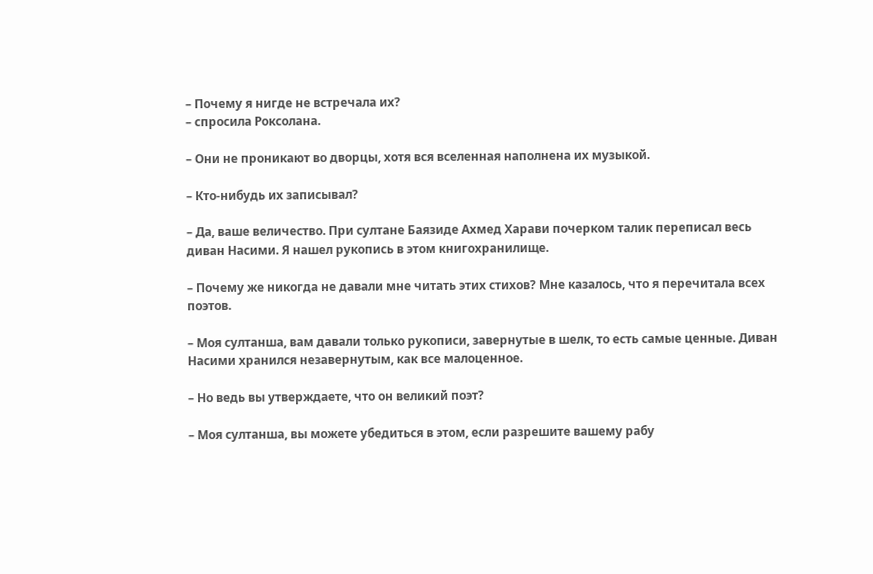– Почему я нигде не встречала их?
– спросила Роксолана.

– Они не проникают во дворцы, хотя вся вселенная наполнена их музыкой.

– Кто-нибудь их записывал?

– Да, ваше величество. При султане Баязиде Ахмед Харави почерком талик переписал весь диван Насими. Я нашел рукопись в этом книгохранилище.

– Почему же никогда не давали мне читать этих стихов? Мне казалось, что я перечитала всех поэтов.

– Моя султанша, вам давали только рукописи, завернутые в шелк, то есть самые ценные. Диван Насими хранился незавернутым, как все малоценное.

– Но ведь вы утверждаете, что он великий поэт?

– Моя султанша, вы можете убедиться в этом, если разрешите вашему рабу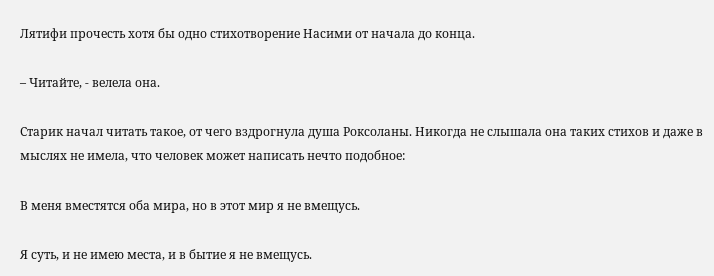Лятифи прочесть хотя бы одно стихотворение Насими от начала до конца.

– Читайте, - велела она.

Старик начал читать такое, от чего вздрогнула душа Роксоланы. Никогда не слышала она таких стихов и даже в мыслях не имела, что человек может написать нечто подобное:

В меня вместятся оба мира, но в этот мир я не вмещусь.

Я суть, и не имею места, и в бытие я не вмещусь.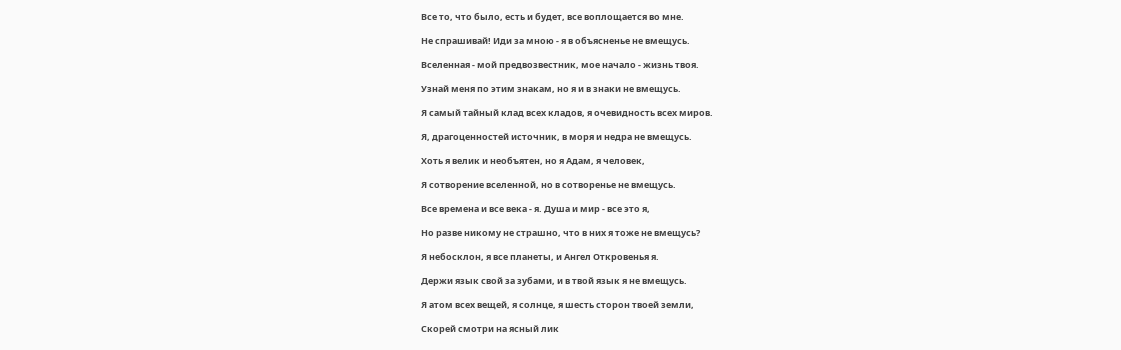Все то, что было, есть и будет, все воплощается во мне.

Не спрашивай! Иди за мною - я в объясненье не вмещусь.

Вселенная - мой предвозвестник, мое начало - жизнь твоя.

Узнай меня по этим знакам, но я и в знаки не вмещусь.

Я самый тайный клад всех кладов, я очевидность всех миров.

Я, драгоценностей источник, в моря и недра не вмещусь.

Хоть я велик и необъятен, но я Адам, я человек,

Я сотворение вселенной, но в сотворенье не вмещусь.

Все времена и все века - я. Душа и мир - все это я,

Но разве никому не страшно, что в них я тоже не вмещусь?

Я небосклон, я все планеты, и Ангел Откровенья я.

Держи язык свой за зубами, и в твой язык я не вмещусь.

Я атом всех вещей, я солнце, я шесть сторон твоей земли,

Скорей смотри на ясный лик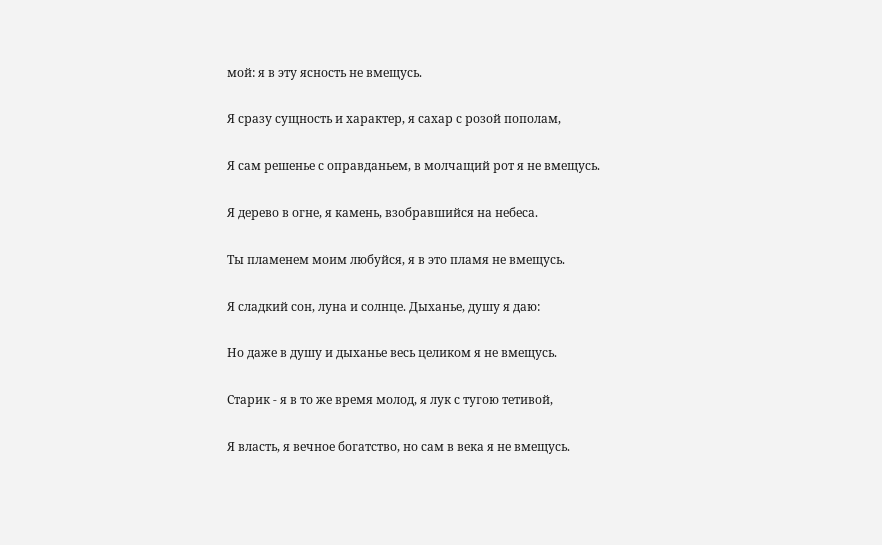мой: я в эту ясность не вмещусь.

Я сразу сущность и характер, я сахар с розой пополам,

Я сам решенье с оправданьем, в молчащий рот я не вмещусь.

Я дерево в огне, я камень, взобравшийся на небеса.

Ты пламенем моим любуйся, я в это пламя не вмещусь.

Я сладкий сон, луна и солнце. Дыханье, душу я даю:

Но даже в душу и дыханье весь целиком я не вмещусь.

Старик - я в то же время молод, я лук с тугою тетивой,

Я власть, я вечное богатство, но сам в века я не вмещусь.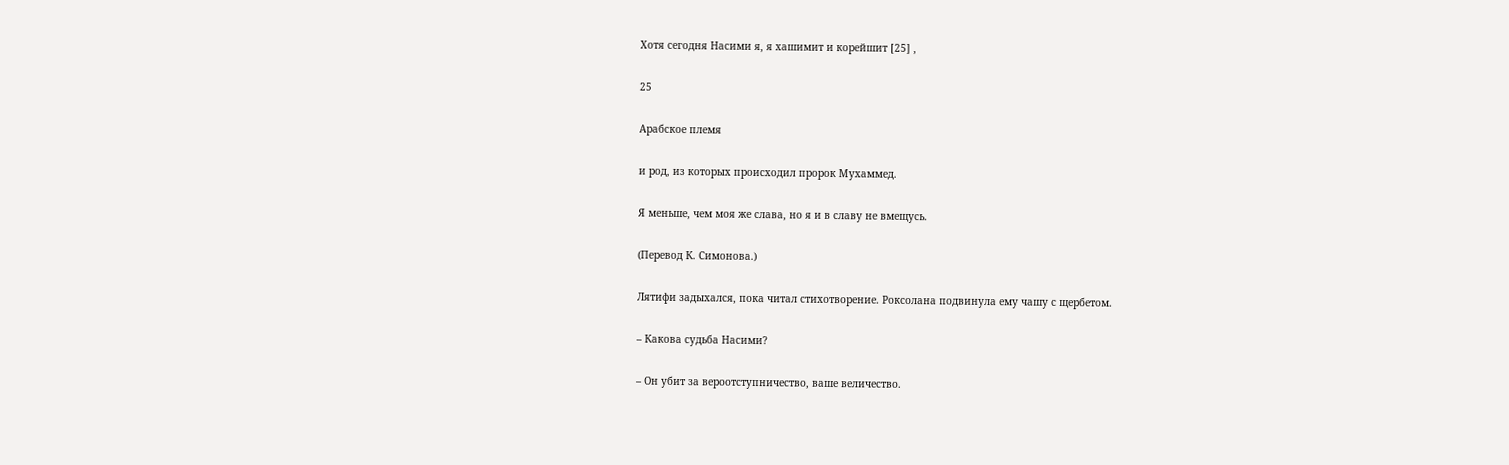Хотя сегодня Насими я, я хашимит и корейшит [25] ,

25

Арабское племя

и род, из которых происходил пророк Мухаммед.

Я меньше, чем моя же слава, но я и в славу не вмещусь.

(Перевод К. Симонова.)

Лятифи задыхался, пока читал стихотворение. Роксолана подвинула ему чашу с щербетом.

– Какова судьба Насими?

– Он убит за вероотступничество, ваше величество.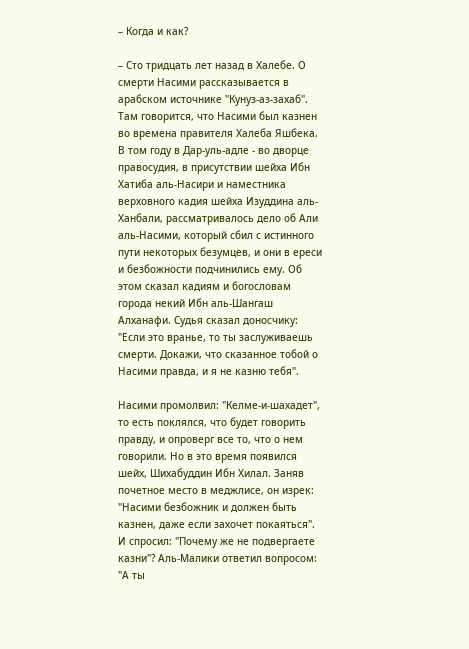– Когда и как?

– Сто тридцать лет назад в Халебе. О смерти Насими рассказывается в арабском источнике "Кунуз-аз-захаб". Там говорится, что Насими был казнен во времена правителя Халеба Яшбека. В том году в Дар-уль-адле - во дворце правосудия, в присутствии шейха Ибн Хатиба аль-Насири и наместника верховного кадия шейха Изуддина аль-Ханбали, рассматривалось дело об Али аль-Насими, который сбил с истинного пути некоторых безумцев, и они в ереси и безбожности подчинились ему. Об этом сказал кадиям и богословам города некий Ибн аль-Шангаш Алханафи. Судья сказал доносчику: "Если это вранье, то ты заслуживаешь смерти. Докажи, что сказанное тобой о Насими правда, и я не казню тебя".

Насими промолвил: "Келме-и-шахадет", то есть поклялся, что будет говорить правду, и опроверг все то, что о нем говорили. Но в это время появился шейх, Шихабуддин Ибн Хилал. Заняв почетное место в меджлисе, он изрек: "Насими безбожник и должен быть казнен, даже если захочет покаяться". И спросил: "Почему же не подвергаете казни"? Аль-Малики ответил вопросом: "А ты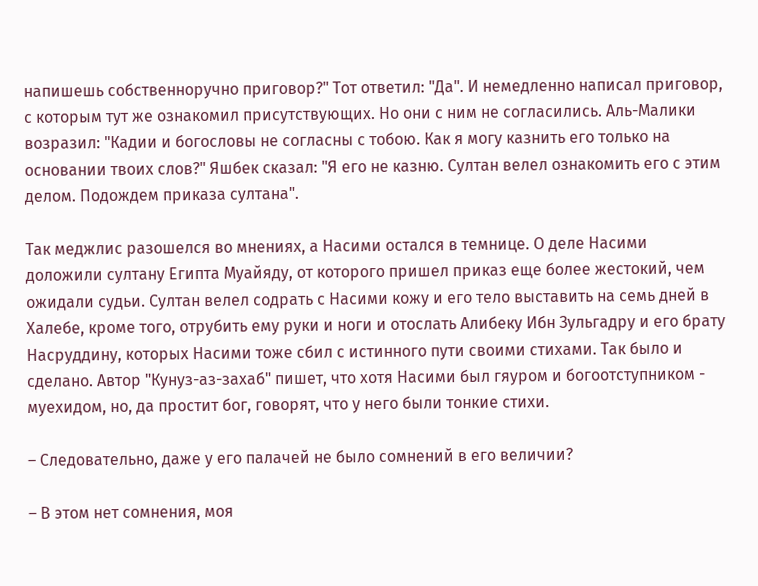напишешь собственноручно приговор?" Тот ответил: "Да". И немедленно написал приговор, с которым тут же ознакомил присутствующих. Но они с ним не согласились. Аль-Малики возразил: "Кадии и богословы не согласны с тобою. Как я могу казнить его только на основании твоих слов?" Яшбек сказал: "Я его не казню. Султан велел ознакомить его с этим делом. Подождем приказа султана".

Так меджлис разошелся во мнениях, а Насими остался в темнице. О деле Насими доложили султану Египта Муайяду, от которого пришел приказ еще более жестокий, чем ожидали судьи. Султан велел содрать с Насими кожу и его тело выставить на семь дней в Халебе, кроме того, отрубить ему руки и ноги и отослать Алибеку Ибн Зульгадру и его брату Насруддину, которых Насими тоже сбил с истинного пути своими стихами. Так было и сделано. Автор "Кунуз-аз-захаб" пишет, что хотя Насими был гяуром и богоотступником - муехидом, но, да простит бог, говорят, что у него были тонкие стихи.

– Следовательно, даже у его палачей не было сомнений в его величии?

– В этом нет сомнения, моя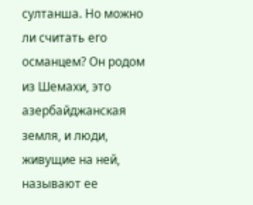султанша. Но можно ли считать его османцем? Он родом из Шемахи, это азербайджанская земля, и люди, живущие на ней, называют ее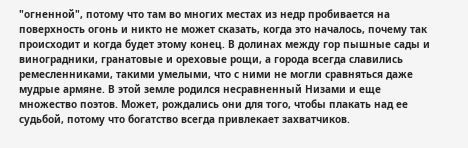"огненной", потому что там во многих местах из недр пробивается на поверхность огонь и никто не может сказать, когда это началось, почему так происходит и когда будет этому конец. В долинах между гор пышные сады и виноградники, гранатовые и ореховые рощи, а города всегда славились ремесленниками, такими умелыми, что с ними не могли сравняться даже мудрые армяне. В этой земле родился несравненный Низами и еще множество поэтов. Может, рождались они для того, чтобы плакать над ее судьбой, потому что богатство всегда привлекает захватчиков.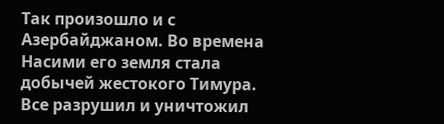Так произошло и с Азербайджаном. Во времена Насими его земля стала добычей жестокого Тимура. Все разрушил и уничтожил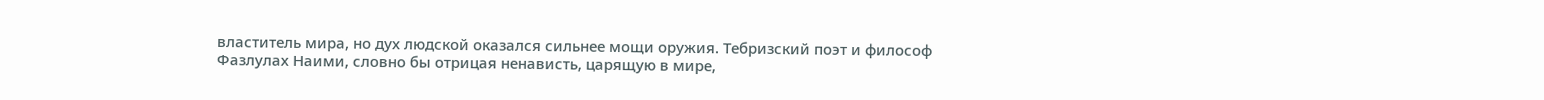властитель мира, но дух людской оказался сильнее мощи оружия. Тебризский поэт и философ Фазлулах Наими, словно бы отрицая ненависть, царящую в мире,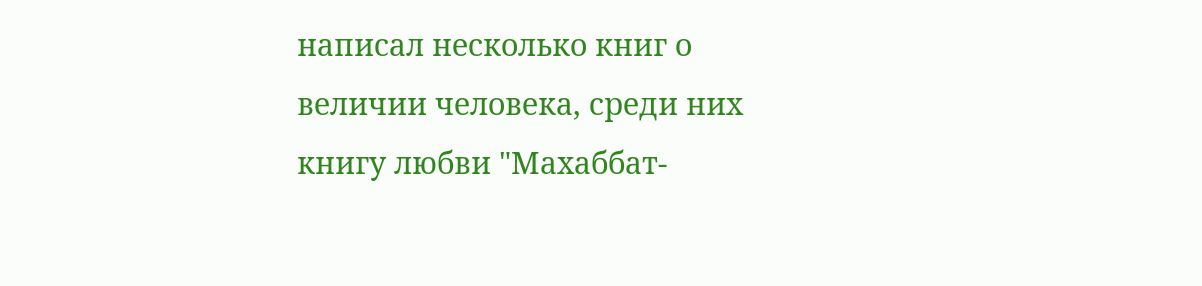написал несколько книг о величии человека, среди них книгу любви "Махаббат-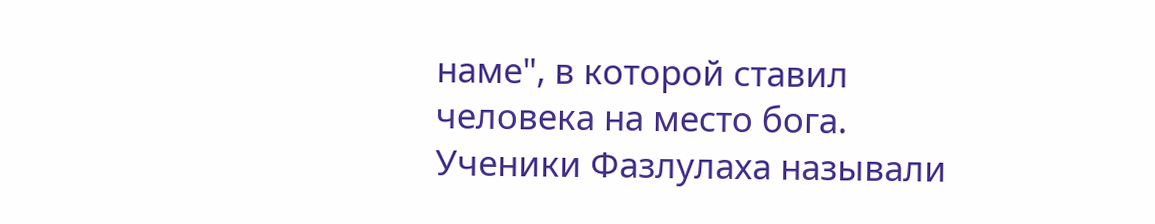наме", в которой ставил человека на место бога. Ученики Фазлулаха называли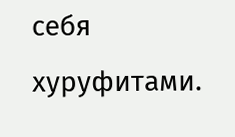себя хуруфитами.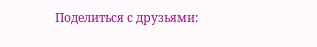Поделиться с друзьями: